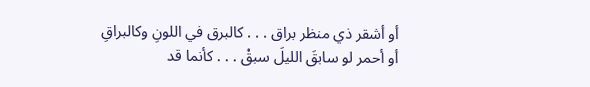أو أشقر ذي منظر براق . . . كالبرق في اللونِ وكالبراقِ
أو أحمر لو سابقَ الليلَ سبقْ . . . كأنما قد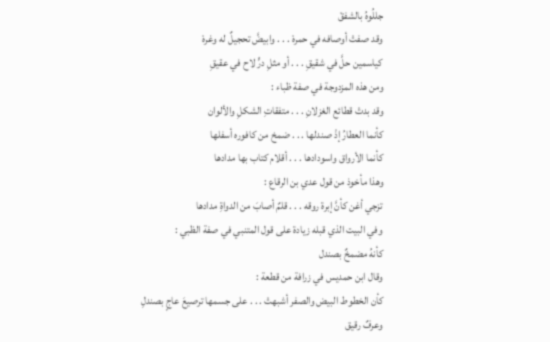جللُوهُ بالشفقْ
وقد صفتْ أوصافه في حمرهْ . . . وابيضَّ تحجيلٌ له وغرهْ
كياسمين حلَّ في شقيقِ . . . أو مثلِ درٍّ لاح في عقيقِ
ومن هذه المزدوجة في صفة ظباء :
وقد بدتْ قطائع الغزلانِ . . . متفقاتِ الشكلِ والألوان
كأنما العطارُ إذْ صندلها . . . ضمخ من كافوره أسفلها
كأنما الأرواق واسودادها . . . أقلام كتاب بها مدادها
وهذا مأخوذ من قول عدي بن الرقاع :
تزجي أغن كأنَّ إبرة روقه . . . قلمٌ أصابَ من الدواةِ مدادها
وفي البيت الذي قبله زيادة على قول المتنبي في صفة الظبي :
كأنهُ مضمخٌ بصندل
وقال ابن حمديس في زرافة من قطعة :
كأن الخطوط البيض والصفر أشبهتْ . . . على جسمها ترصيعَ عاجٍ بصندلِ
وعرفٌ رقيق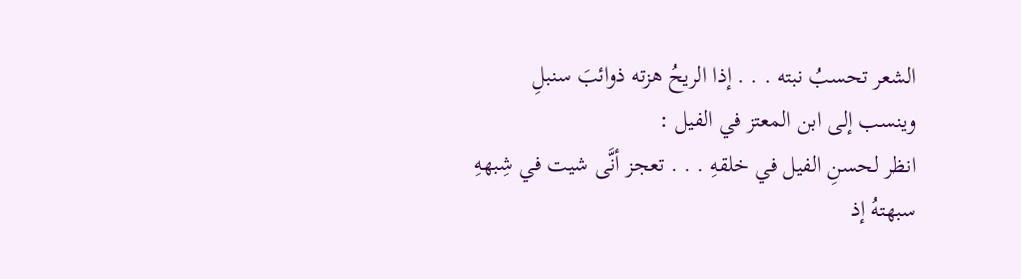الشعر تحسبُ نبته . . . إذا الريحُ هزته ذوائبَ سنبلِ
وينسب إلى ابن المعتز في الفيل :
انظر لحسنِ الفيل في خلقهِ . . . تعجز أنَّى شيت في شِبههِ
سبهتهُ إذ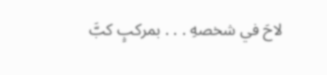لاحَ في شخصهِ . . . بمركبٍ كبَّ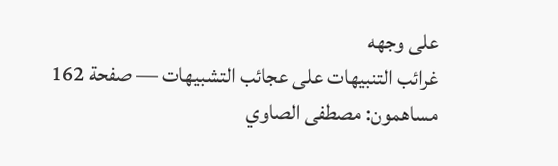على وجهه
غرائب التنبيهات على عجائب التشبيهات — صفحة 162
مساهمون: مصطفى الصاوي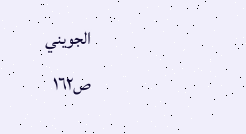الجويني
ص١٦٢